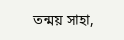তন্ময় সাহা,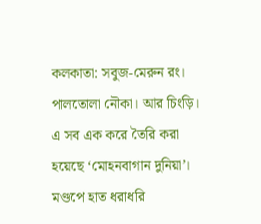কলকাতা: সবুজ-মেরুন রং। পালতোলা নৌকা। আর চিংড়ি। এ সব এক করে তৈরি করা হয়েছে ‘মোহনবাগান দুনিয়া’। মণ্ডপে হাত ধরাধরি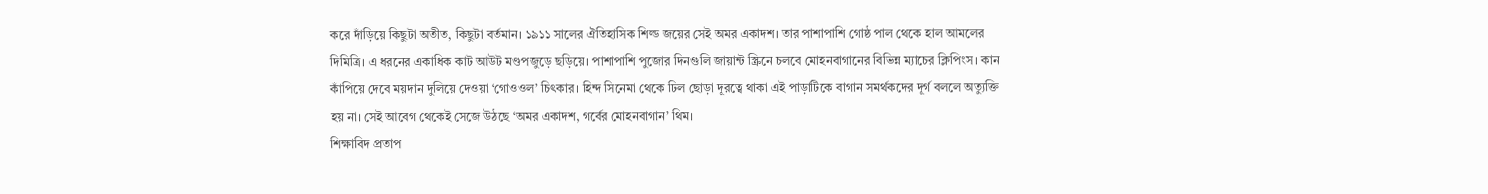করে দাঁড়িয়ে কিছুটা অতীত, কিছুটা বর্তমান। ১৯১১ সালের ঐতিহাসিক শিল্ড জয়ের সেই অমর একাদশ। তার পাশাপাশি গোষ্ঠ পাল থেকে হাল আমলের দিমিত্রি। এ ধরনের একাধিক কাট আউট মণ্ডপজুড়ে ছড়িয়ে। পাশাপাশি পুজোর দিনগুলি জায়ান্ট স্ক্রিনে চলবে মোহনবাগানের বিভিন্ন ম্যাচের ক্লিপিংস। কান কাঁপিয়ে দেবে ময়দান দুলিয়ে দেওয়া ‘গোওওল’ চিৎকার। হিন্দ সিনেমা থেকে ঢিল ছোড়া দূরত্বে থাকা এই পাড়াটিকে বাগান সমর্থকদের দূর্গ বললে অত্যুক্তি হয় না। সেই আবেগ থেকেই সেজে উঠছে ‘অমর একাদশ, গর্বের মোহনবাগান’ থিম।
শিক্ষাবিদ প্রতাপ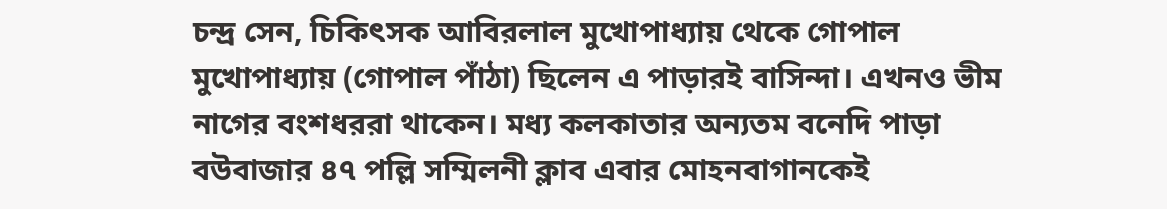চন্দ্র সেন, চিকিৎসক আবিরলাল মুখোপাধ্যায় থেকে গোপাল মুখোপাধ্যায় (গোপাল পাঁঠা) ছিলেন এ পাড়ারই বাসিন্দা। এখনও ভীম নাগের বংশধররা থাকেন। মধ্য কলকাতার অন্যতম বনেদি পাড়া বউবাজার ৪৭ পল্লি সম্মিলনী ক্লাব এবার মোহনবাগানকেই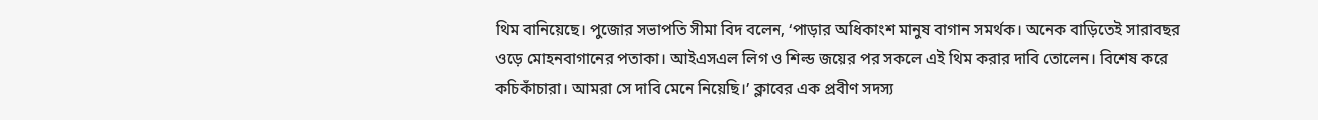থিম বানিয়েছে। পুজোর সভাপতি সীমা বিদ বলেন, ‘পাড়ার অধিকাংশ মানুষ বাগান সমর্থক। অনেক বাড়িতেই সারাবছর ওড়ে মোহনবাগানের পতাকা। আইএসএল লিগ ও শিল্ড জয়ের পর সকলে এই থিম করার দাবি তোলেন। বিশেষ করে কচিকাঁচারা। আমরা সে দাবি মেনে নিয়েছি।’ ক্লাবের এক প্রবীণ সদস্য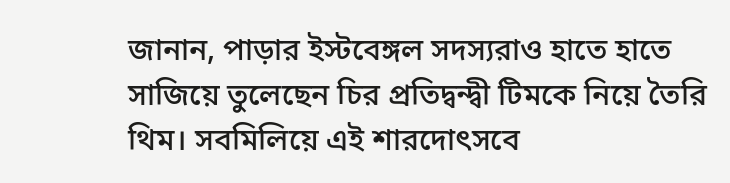জানান, পাড়ার ইস্টবেঙ্গল সদস্যরাও হাতে হাতে সাজিয়ে তুলেছেন চির প্রতিদ্বন্দ্বী টিমকে নিয়ে তৈরি থিম। সবমিলিয়ে এই শারদোৎসবে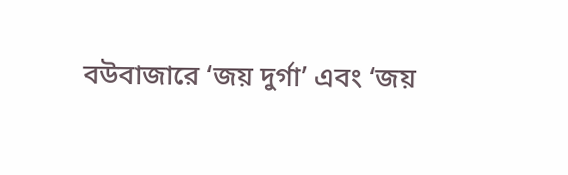বউবাজারে ‘জয় দুর্গা’ এবং ‘জয়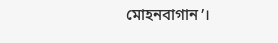মোহনবাগান’।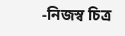-নিজস্ব চিত্র